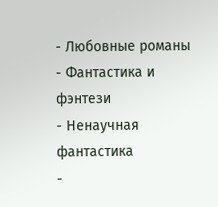- Любовные романы
- Фантастика и фэнтези
- Ненаучная фантастика
-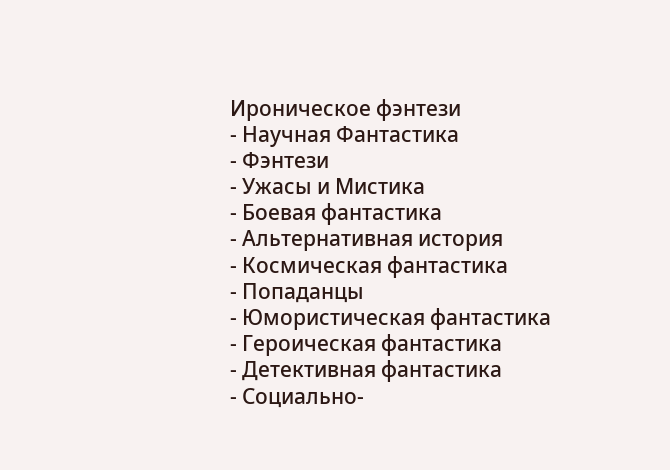Ироническое фэнтези
- Научная Фантастика
- Фэнтези
- Ужасы и Мистика
- Боевая фантастика
- Альтернативная история
- Космическая фантастика
- Попаданцы
- Юмористическая фантастика
- Героическая фантастика
- Детективная фантастика
- Социально-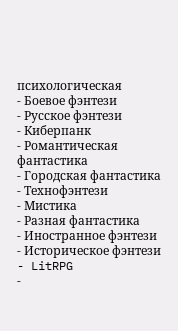психологическая
- Боевое фэнтези
- Русское фэнтези
- Киберпанк
- Романтическая фантастика
- Городская фантастика
- Технофэнтези
- Мистика
- Разная фантастика
- Иностранное фэнтези
- Историческое фэнтези
- LitRPG
-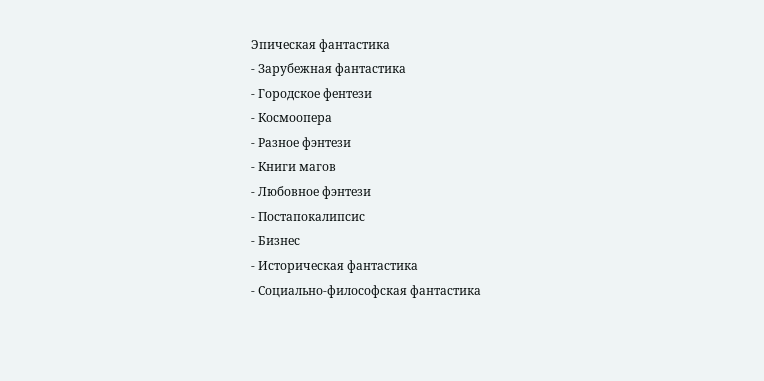Эпическая фантастика
- Зарубежная фантастика
- Городское фентези
- Космоопера
- Разное фэнтези
- Книги магов
- Любовное фэнтези
- Постапокалипсис
- Бизнес
- Историческая фантастика
- Социально-философская фантастика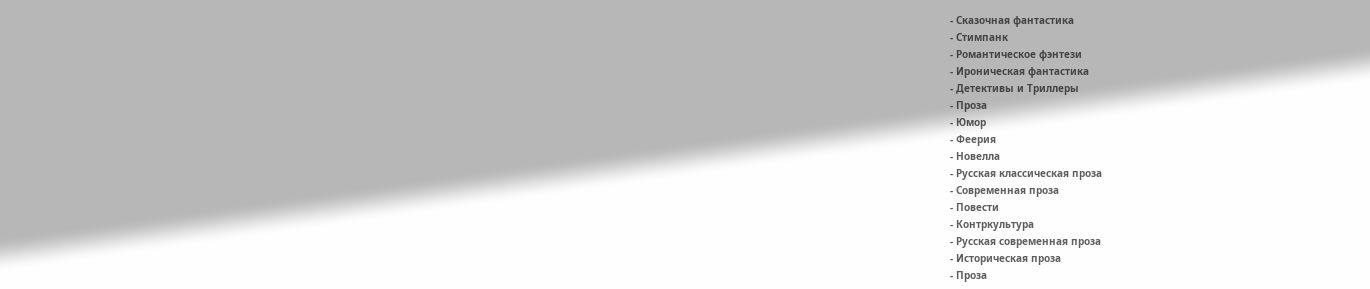- Сказочная фантастика
- Стимпанк
- Романтическое фэнтези
- Ироническая фантастика
- Детективы и Триллеры
- Проза
- Юмор
- Феерия
- Новелла
- Русская классическая проза
- Современная проза
- Повести
- Контркультура
- Русская современная проза
- Историческая проза
- Проза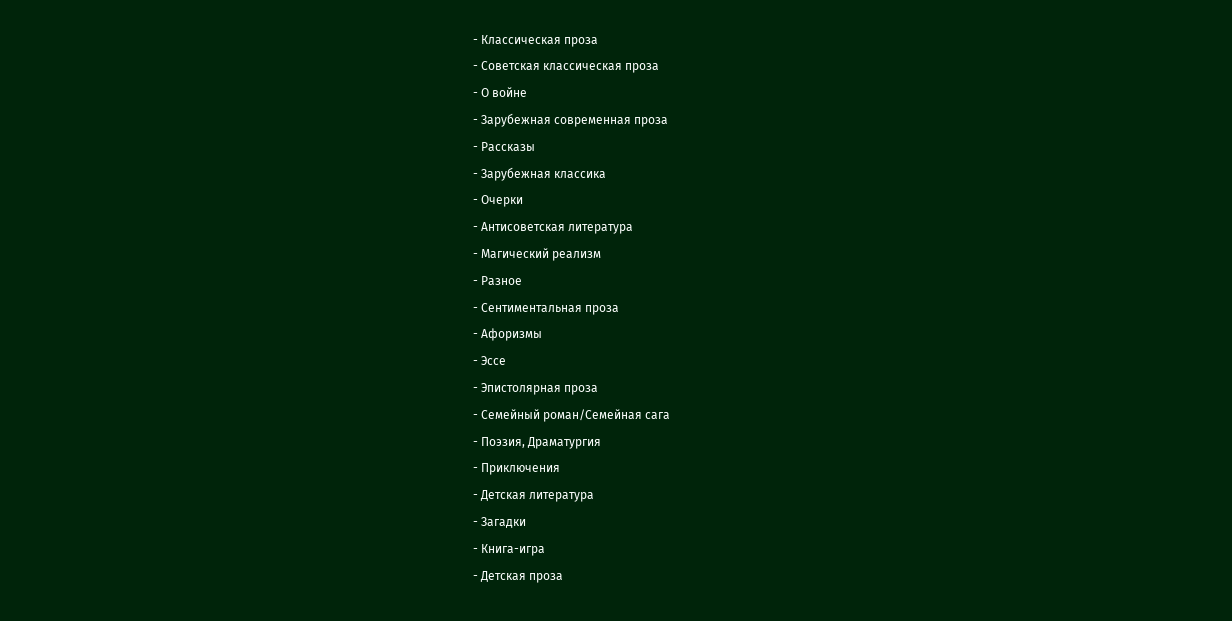- Классическая проза
- Советская классическая проза
- О войне
- Зарубежная современная проза
- Рассказы
- Зарубежная классика
- Очерки
- Антисоветская литература
- Магический реализм
- Разное
- Сентиментальная проза
- Афоризмы
- Эссе
- Эпистолярная проза
- Семейный роман/Семейная сага
- Поэзия, Драматургия
- Приключения
- Детская литература
- Загадки
- Книга-игра
- Детская проза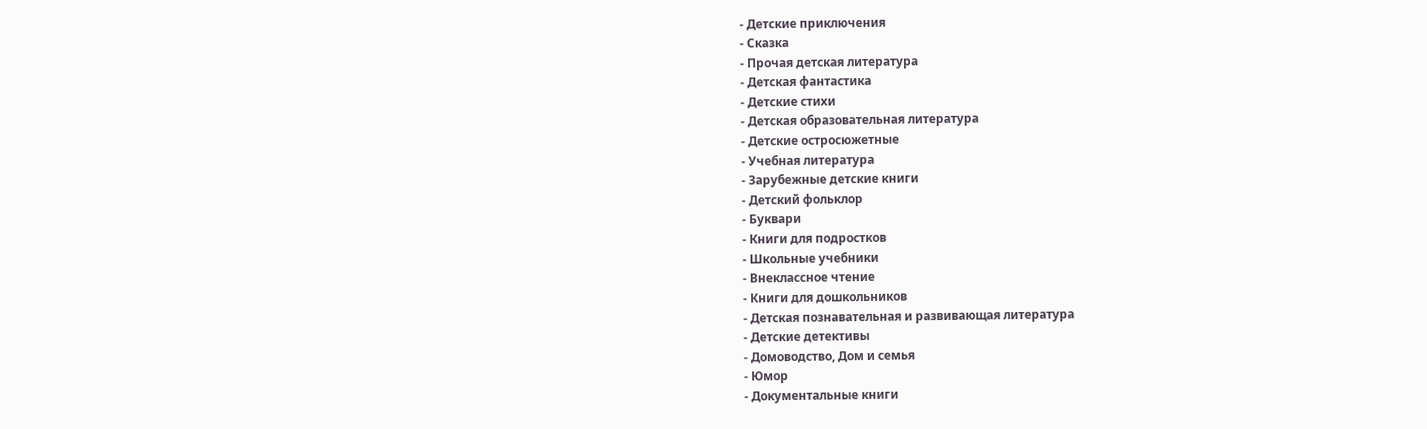- Детские приключения
- Сказка
- Прочая детская литература
- Детская фантастика
- Детские стихи
- Детская образовательная литература
- Детские остросюжетные
- Учебная литература
- Зарубежные детские книги
- Детский фольклор
- Буквари
- Книги для подростков
- Школьные учебники
- Внеклассное чтение
- Книги для дошкольников
- Детская познавательная и развивающая литература
- Детские детективы
- Домоводство, Дом и семья
- Юмор
- Документальные книги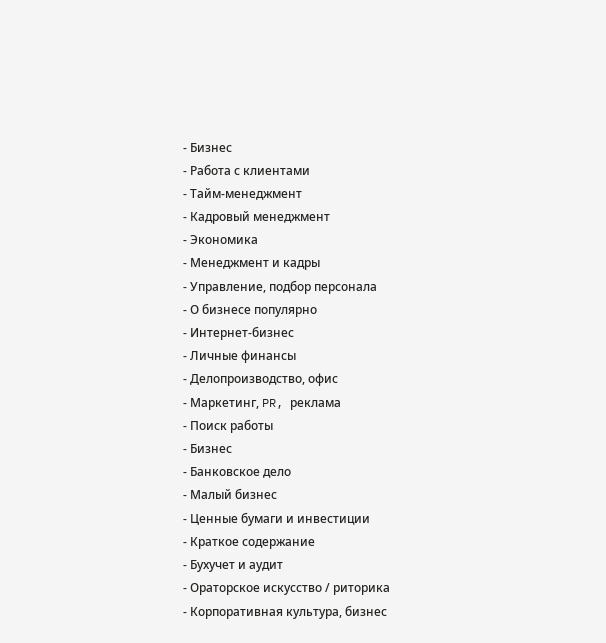- Бизнес
- Работа с клиентами
- Тайм-менеджмент
- Кадровый менеджмент
- Экономика
- Менеджмент и кадры
- Управление, подбор персонала
- О бизнесе популярно
- Интернет-бизнес
- Личные финансы
- Делопроизводство, офис
- Маркетинг, PR, реклама
- Поиск работы
- Бизнес
- Банковское дело
- Малый бизнес
- Ценные бумаги и инвестиции
- Краткое содержание
- Бухучет и аудит
- Ораторское искусство / риторика
- Корпоративная культура, бизнес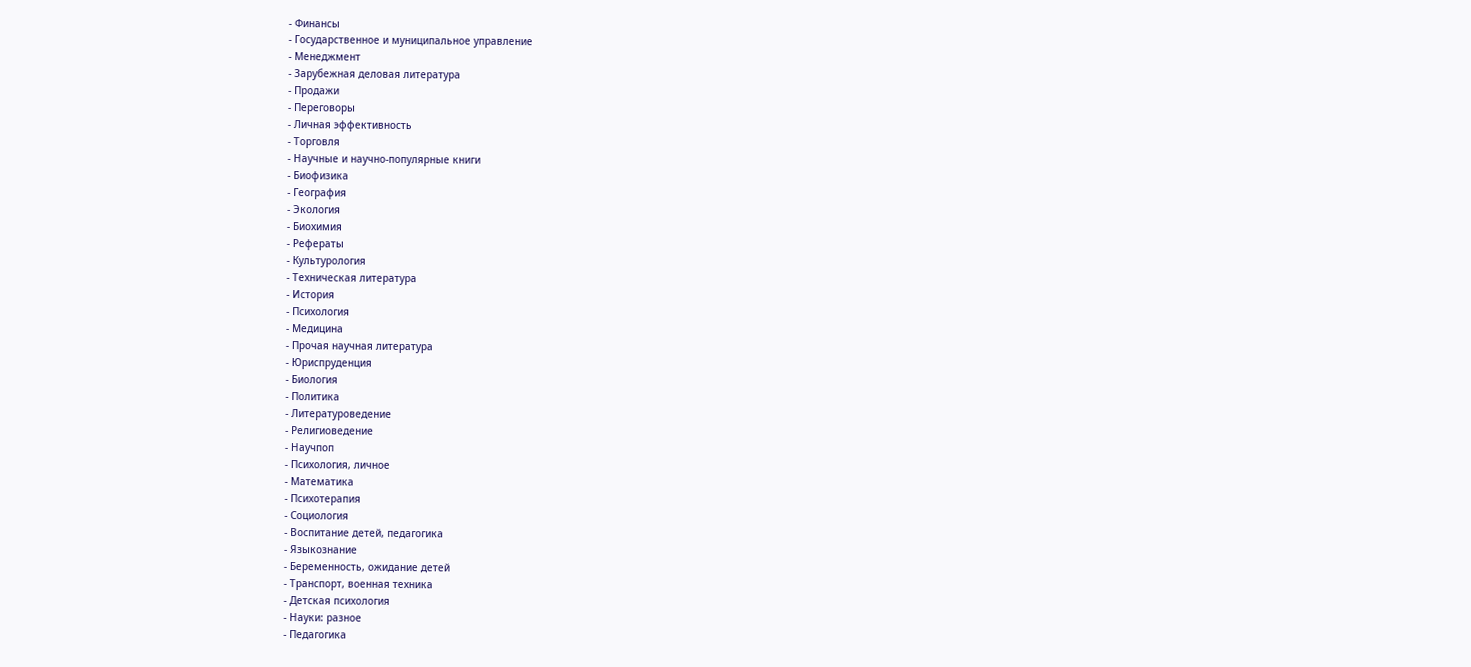- Финансы
- Государственное и муниципальное управление
- Менеджмент
- Зарубежная деловая литература
- Продажи
- Переговоры
- Личная эффективность
- Торговля
- Научные и научно-популярные книги
- Биофизика
- География
- Экология
- Биохимия
- Рефераты
- Культурология
- Техническая литература
- История
- Психология
- Медицина
- Прочая научная литература
- Юриспруденция
- Биология
- Политика
- Литературоведение
- Религиоведение
- Научпоп
- Психология, личное
- Математика
- Психотерапия
- Социология
- Воспитание детей, педагогика
- Языкознание
- Беременность, ожидание детей
- Транспорт, военная техника
- Детская психология
- Науки: разное
- Педагогика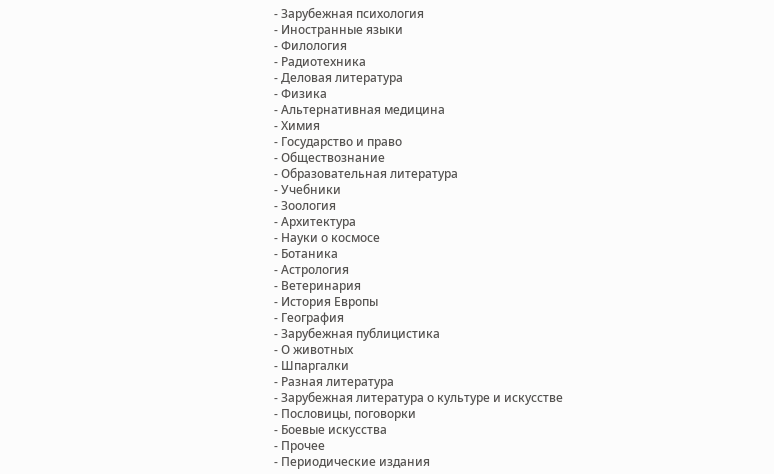- Зарубежная психология
- Иностранные языки
- Филология
- Радиотехника
- Деловая литература
- Физика
- Альтернативная медицина
- Химия
- Государство и право
- Обществознание
- Образовательная литература
- Учебники
- Зоология
- Архитектура
- Науки о космосе
- Ботаника
- Астрология
- Ветеринария
- История Европы
- География
- Зарубежная публицистика
- О животных
- Шпаргалки
- Разная литература
- Зарубежная литература о культуре и искусстве
- Пословицы, поговорки
- Боевые искусства
- Прочее
- Периодические издания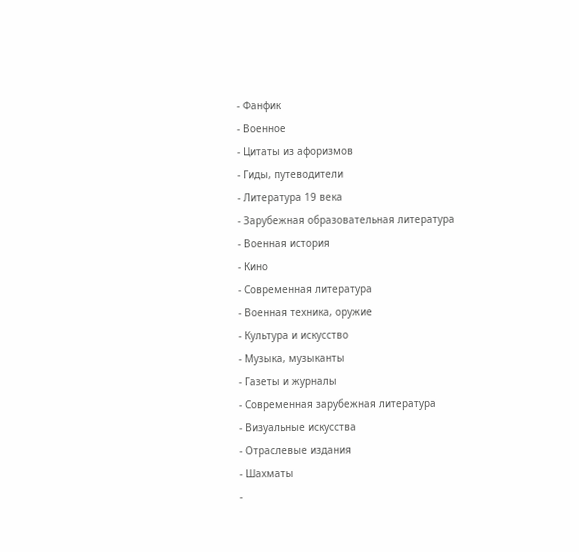- Фанфик
- Военное
- Цитаты из афоризмов
- Гиды, путеводители
- Литература 19 века
- Зарубежная образовательная литература
- Военная история
- Кино
- Современная литература
- Военная техника, оружие
- Культура и искусство
- Музыка, музыканты
- Газеты и журналы
- Современная зарубежная литература
- Визуальные искусства
- Отраслевые издания
- Шахматы
-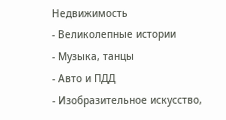Недвижимость
- Великолепные истории
- Музыка, танцы
- Авто и ПДД
- Изобразительное искусство,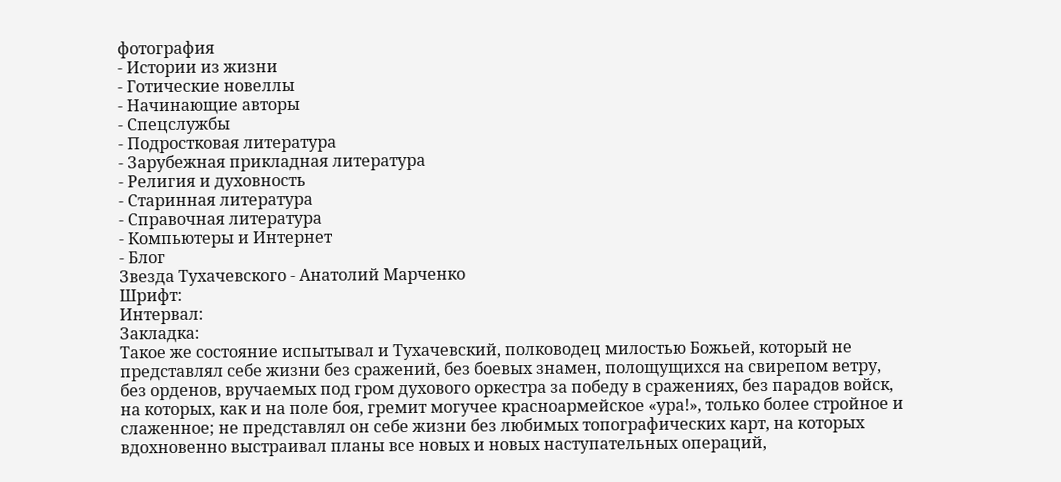фотография
- Истории из жизни
- Готические новеллы
- Начинающие авторы
- Спецслужбы
- Подростковая литература
- Зарубежная прикладная литература
- Религия и духовность
- Старинная литература
- Справочная литература
- Компьютеры и Интернет
- Блог
Звезда Тухачевского - Анатолий Марченко
Шрифт:
Интервал:
Закладка:
Такое же состояние испытывал и Тухачевский, полководец милостью Божьей, который не представлял себе жизни без сражений, без боевых знамен, полощущихся на свирепом ветру, без орденов, вручаемых под гром духового оркестра за победу в сражениях, без парадов войск, на которых, как и на поле боя, гремит могучее красноармейское «ура!», только более стройное и слаженное; не представлял он себе жизни без любимых топографических карт, на которых вдохновенно выстраивал планы все новых и новых наступательных операций,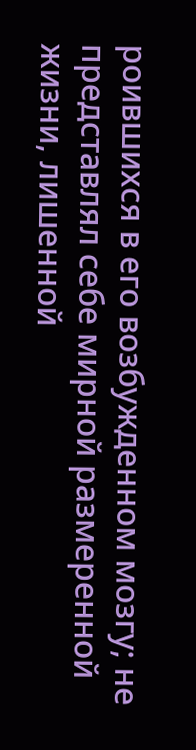роившихся в его возбужденном мозгу; не представлял себе мирной размеренной жизни, лишенной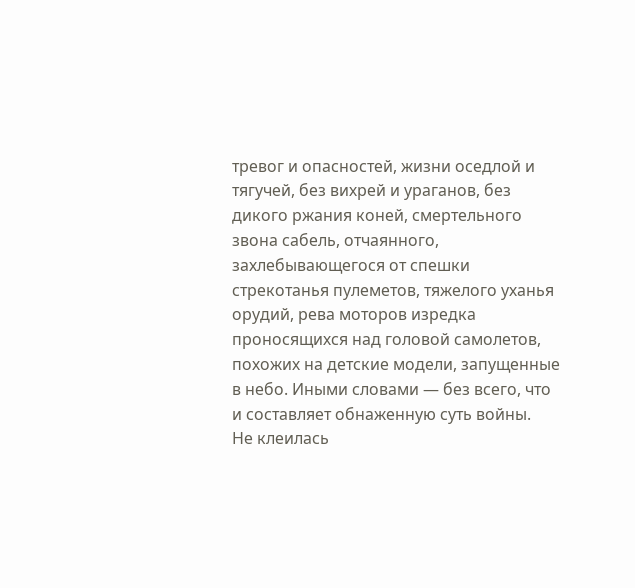тревог и опасностей, жизни оседлой и тягучей, без вихрей и ураганов, без дикого ржания коней, смертельного звона сабель, отчаянного, захлебывающегося от спешки стрекотанья пулеметов, тяжелого уханья орудий, рева моторов изредка проносящихся над головой самолетов, похожих на детские модели, запущенные в небо. Иными словами — без всего, что и составляет обнаженную суть войны.
Не клеилась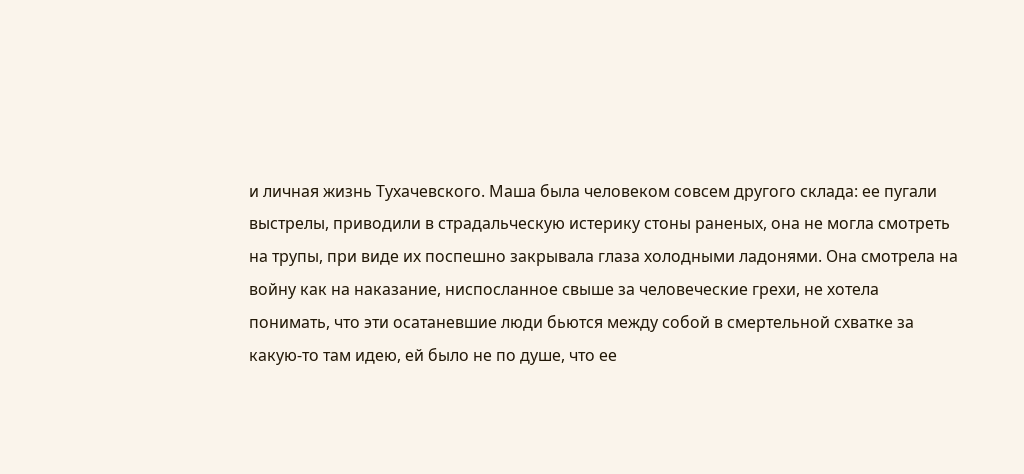и личная жизнь Тухачевского. Маша была человеком совсем другого склада: ее пугали выстрелы, приводили в страдальческую истерику стоны раненых, она не могла смотреть на трупы, при виде их поспешно закрывала глаза холодными ладонями. Она смотрела на войну как на наказание, ниспосланное свыше за человеческие грехи, не хотела понимать, что эти осатаневшие люди бьются между собой в смертельной схватке за какую-то там идею, ей было не по душе, что ее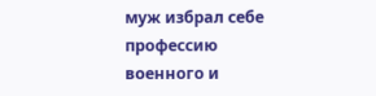муж избрал себе профессию военного и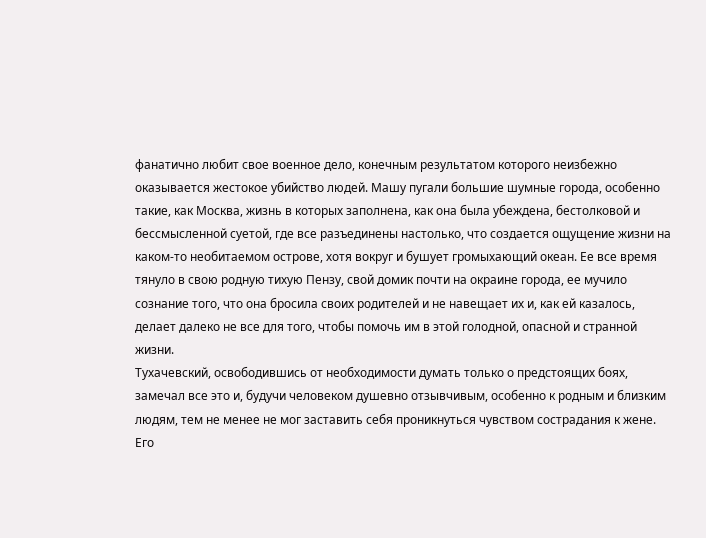фанатично любит свое военное дело, конечным результатом которого неизбежно оказывается жестокое убийство людей. Машу пугали большие шумные города, особенно такие, как Москва, жизнь в которых заполнена, как она была убеждена, бестолковой и бессмысленной суетой, где все разъединены настолько, что создается ощущение жизни на каком-то необитаемом острове, хотя вокруг и бушует громыхающий океан. Ее все время тянуло в свою родную тихую Пензу, свой домик почти на окраине города, ее мучило сознание того, что она бросила своих родителей и не навещает их и, как ей казалось, делает далеко не все для того, чтобы помочь им в этой голодной, опасной и странной жизни.
Тухачевский, освободившись от необходимости думать только о предстоящих боях, замечал все это и, будучи человеком душевно отзывчивым, особенно к родным и близким людям, тем не менее не мог заставить себя проникнуться чувством сострадания к жене. Его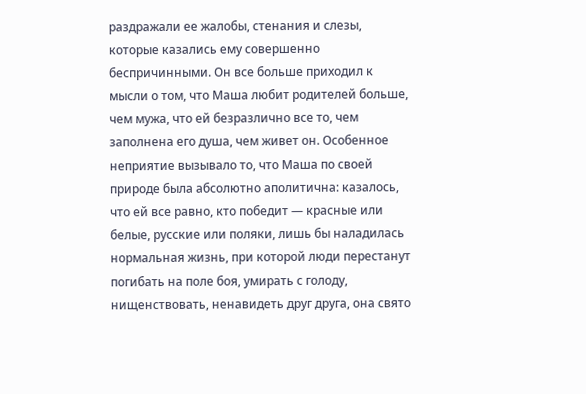раздражали ее жалобы, стенания и слезы, которые казались ему совершенно беспричинными. Он все больше приходил к мысли о том, что Маша любит родителей больше, чем мужа, что ей безразлично все то, чем заполнена его душа, чем живет он. Особенное неприятие вызывало то, что Маша по своей природе была абсолютно аполитична: казалось, что ей все равно, кто победит — красные или белые, русские или поляки, лишь бы наладилась нормальная жизнь, при которой люди перестанут погибать на поле боя, умирать с голоду, нищенствовать, ненавидеть друг друга, она свято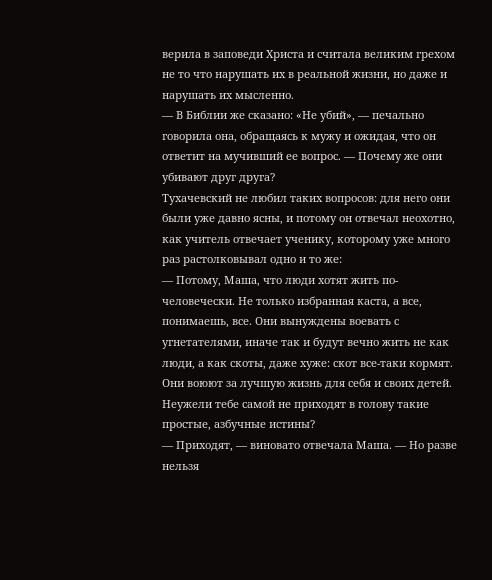верила в заповеди Христа и считала великим грехом не то что нарушать их в реальной жизни, но даже и нарушать их мысленно.
— В Библии же сказано: «Не убий», — печально говорила она, обращаясь к мужу и ожидая, что он ответит на мучивший ее вопрос. — Почему же они убивают друг друга?
Тухачевский не любил таких вопросов: для него они были уже давно ясны, и потому он отвечал неохотно, как учитель отвечает ученику, которому уже много раз растолковывал одно и то же:
— Потому, Маша, что люди хотят жить по-человечески. Не только избранная каста, а все, понимаешь, все. Они вынуждены воевать с угнетателями, иначе так и будут вечно жить не как люди, а как скоты, даже хуже: скот все-таки кормят. Они воюют за лучшую жизнь для себя и своих детей. Неужели тебе самой не приходят в голову такие простые, азбучные истины?
— Приходят, — виновато отвечала Маша. — Но разве нельзя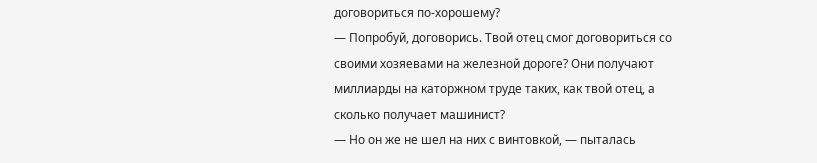договориться по-хорошему?
— Попробуй, договорись. Твой отец смог договориться со своими хозяевами на железной дороге? Они получают миллиарды на каторжном труде таких, как твой отец, а сколько получает машинист?
— Но он же не шел на них с винтовкой, — пыталась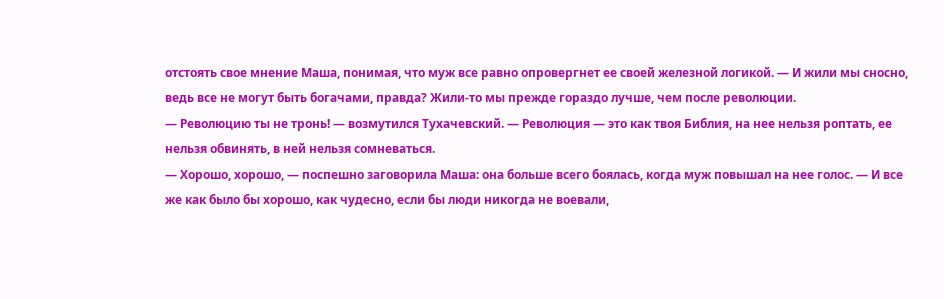отстоять свое мнение Маша, понимая, что муж все равно опровергнет ее своей железной логикой. — И жили мы сносно, ведь все не могут быть богачами, правда? Жили-то мы прежде гораздо лучше, чем после революции.
— Революцию ты не тронь! — возмутился Тухачевский. — Революция — это как твоя Библия, на нее нельзя роптать, ее нельзя обвинять, в ней нельзя сомневаться.
— Хорошо, хорошо, — поспешно заговорила Маша: она больше всего боялась, когда муж повышал на нее голос. — И все же как было бы хорошо, как чудесно, если бы люди никогда не воевали,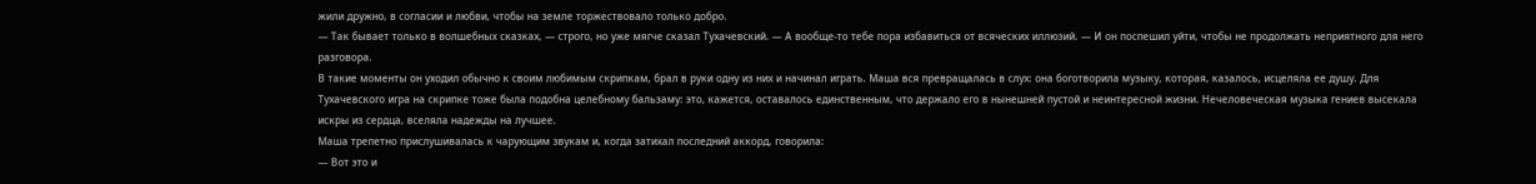жили дружно, в согласии и любви, чтобы на земле торжествовало только добро.
— Так бывает только в волшебных сказках, — строго, но уже мягче сказал Тухачевский. — А вообще-то тебе пора избавиться от всяческих иллюзий. — И он поспешил уйти, чтобы не продолжать неприятного для него разговора.
В такие моменты он уходил обычно к своим любимым скрипкам, брал в руки одну из них и начинал играть. Маша вся превращалась в слух: она боготворила музыку, которая, казалось, исцеляла ее душу. Для Тухачевского игра на скрипке тоже была подобна целебному бальзаму: это, кажется, оставалось единственным, что держало его в нынешней пустой и неинтересной жизни. Нечеловеческая музыка гениев высекала искры из сердца, вселяла надежды на лучшее.
Маша трепетно прислушивалась к чарующим звукам и, когда затихал последний аккорд, говорила:
— Вот это и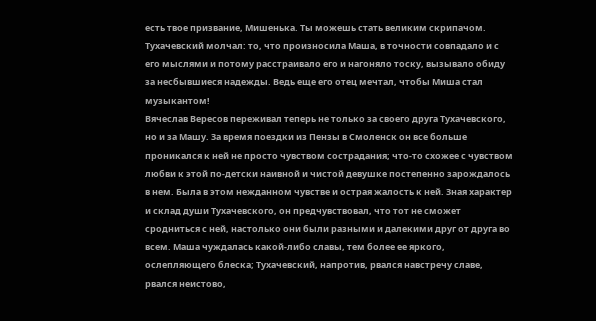есть твое призвание, Мишенька. Ты можешь стать великим скрипачом.
Тухачевский молчал: то, что произносила Маша, в точности совпадало и с его мыслями и потому расстраивало его и нагоняло тоску, вызывало обиду за несбывшиеся надежды. Ведь еще его отец мечтал, чтобы Миша стал музыкантом!
Вячеслав Вересов переживал теперь не только за своего друга Тухачевского, но и за Машу. За время поездки из Пензы в Смоленск он все больше проникался к ней не просто чувством сострадания; что-то схожее с чувством любви к этой по-детски наивной и чистой девушке постепенно зарождалось в нем. Была в этом нежданном чувстве и острая жалость к ней. Зная характер и склад души Тухачевского, он предчувствовал, что тот не сможет сродниться с ней, настолько они были разными и далекими друг от друга во всем. Маша чуждалась какой-либо славы, тем более ее яркого, ослепляющего блеска; Тухачевский, напротив, рвался навстречу славе, рвался неистово,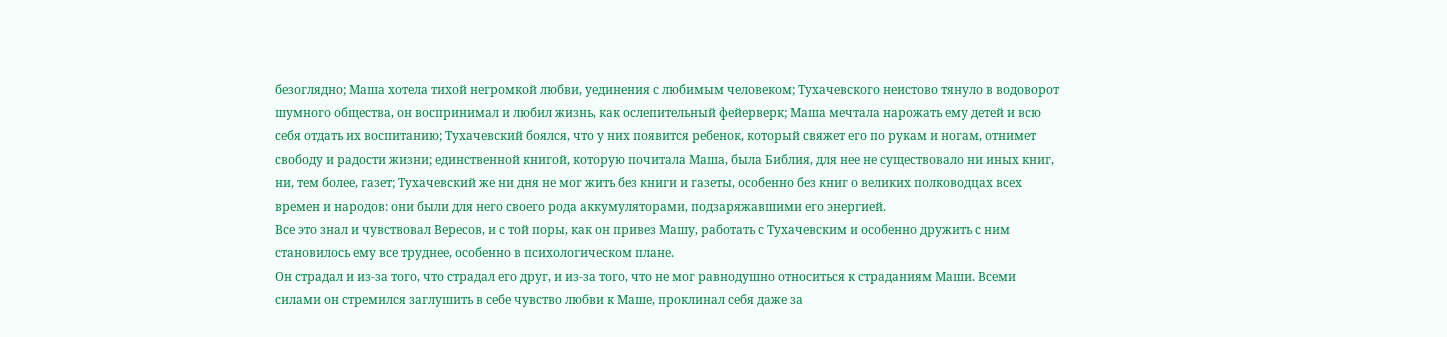безоглядно; Маша хотела тихой негромкой любви, уединения с любимым человеком; Тухачевского неистово тянуло в водоворот шумного общества, он воспринимал и любил жизнь, как ослепительный фейерверк; Маша мечтала нарожать ему детей и всю себя отдать их воспитанию; Тухачевский боялся, что у них появится ребенок, который свяжет его по рукам и ногам, отнимет свободу и радости жизни; единственной книгой, которую почитала Маша, была Библия, для нее не существовало ни иных книг, ни, тем более, газет; Тухачевский же ни дня не мог жить без книги и газеты, особенно без книг о великих полководцах всех времен и народов: они были для него своего рода аккумуляторами, подзаряжавшими его энергией.
Все это знал и чувствовал Вересов, и с той поры, как он привез Машу, работать с Тухачевским и особенно дружить с ним становилось ему все труднее, особенно в психологическом плане.
Он страдал и из-за того, что страдал его друг, и из-за того, что не мог равнодушно относиться к страданиям Маши. Всеми силами он стремился заглушить в себе чувство любви к Маше, проклинал себя даже за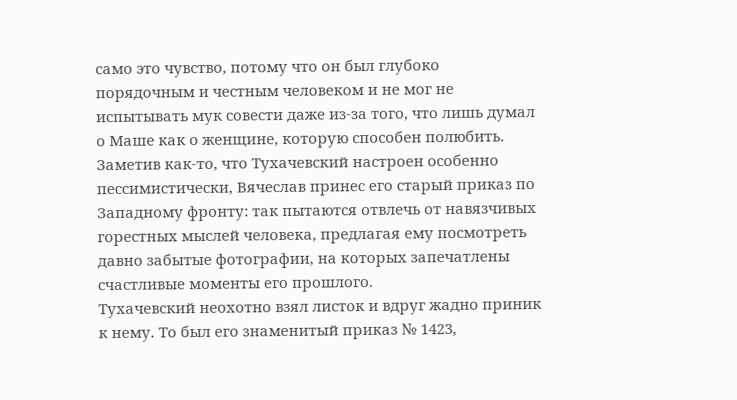само это чувство, потому что он был глубоко порядочным и честным человеком и не мог не испытывать мук совести даже из-за того, что лишь думал о Маше как о женщине, которую способен полюбить.
Заметив как-то, что Тухачевский настроен особенно пессимистически, Вячеслав принес его старый приказ по Западному фронту: так пытаются отвлечь от навязчивых горестных мыслей человека, предлагая ему посмотреть давно забытые фотографии, на которых запечатлены счастливые моменты его прошлого.
Тухачевский неохотно взял листок и вдруг жадно приник к нему. То был его знаменитый приказ № 1423,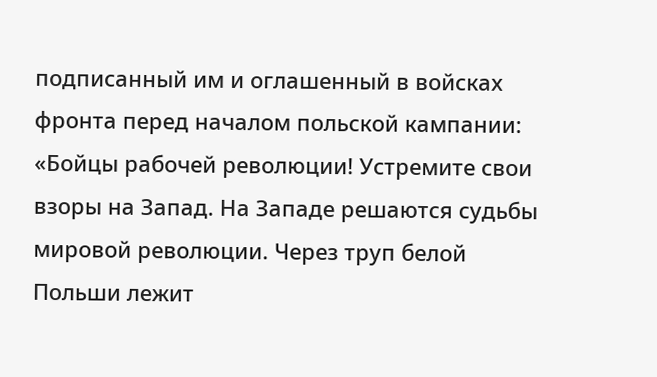подписанный им и оглашенный в войсках фронта перед началом польской кампании:
«Бойцы рабочей революции! Устремите свои взоры на Запад. На Западе решаются судьбы мировой революции. Через труп белой Польши лежит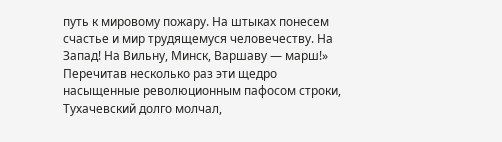путь к мировому пожару. На штыках понесем счастье и мир трудящемуся человечеству. На Запад! На Вильну, Минск, Варшаву — марш!»
Перечитав несколько раз эти щедро насыщенные революционным пафосом строки, Тухачевский долго молчал,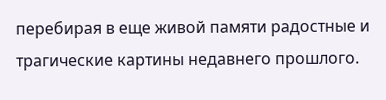перебирая в еще живой памяти радостные и трагические картины недавнего прошлого.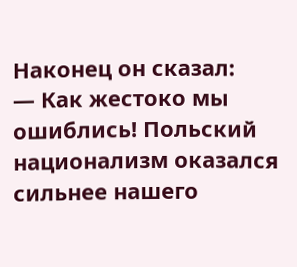Наконец он сказал:
— Как жестоко мы ошиблись! Польский национализм оказался сильнее нашего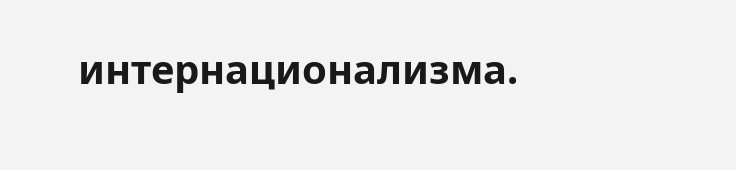интернационализма.